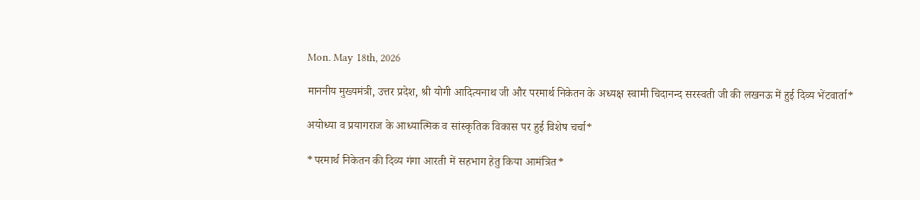Mon. May 18th, 2026

माननीय मुख्यमंत्री, उत्तर प्रदेश, श्री योगी आदित्यनाथ जी और परमार्थ निकेतन के अध्यक्ष स्वामी चिदानन्द सरस्वती जी की लखनऊ में हुई दिव्य भेंटवार्ता*

अयोध्या व प्रयागराज के आध्यात्मिक व सांस्कृतिक विकास पर हुई विशेष चर्चा*

*परमार्थ निकेतन की दिव्य गंगा आरती में सहभाग हेतु किया आमंत्रित*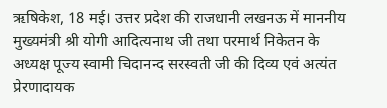ऋषिकेश, 18 मई। उत्तर प्रदेश की राजधानी लखनऊ में माननीय मुख्यमंत्री श्री योगी आदित्यनाथ जी तथा परमार्थ निकेतन के अध्यक्ष पूज्य स्वामी चिदानन्द सरस्वती जी की दिव्य एवं अत्यंत प्रेरणादायक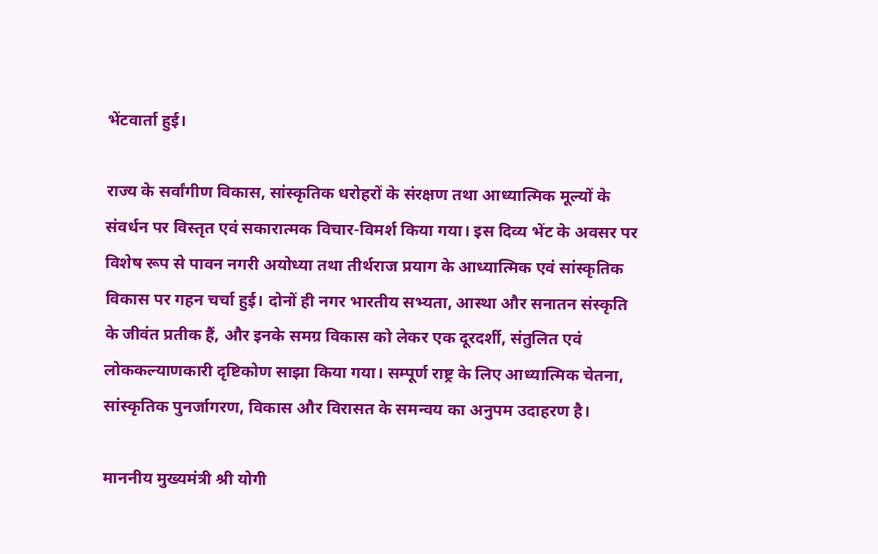भेंटवार्ता हुई।

राज्य के सर्वांगीण विकास, सांस्कृतिक धरोहरों के संरक्षण तथा आध्यात्मिक मूल्यों के संवर्धन पर विस्तृत एवं सकारात्मक विचार-विमर्श किया गया। इस दिव्य भेंट के अवसर पर विशेष रूप से पावन नगरी अयोध्या तथा तीर्थराज प्रयाग के आध्यात्मिक एवं सांस्कृतिक विकास पर गहन चर्चा हुई। दोनों ही नगर भारतीय सभ्यता, आस्था और सनातन संस्कृति के जीवंत प्रतीक हैं, और इनके समग्र विकास को लेकर एक दूरदर्शी, संतुलित एवं लोककल्याणकारी दृष्टिकोण साझा किया गया। सम्पूर्ण राष्ट्र के लिए आध्यात्मिक चेतना, सांस्कृतिक पुनर्जागरण, विकास और विरासत के समन्वय का अनुपम उदाहरण है।

माननीय मुख्यमंत्री श्री योगी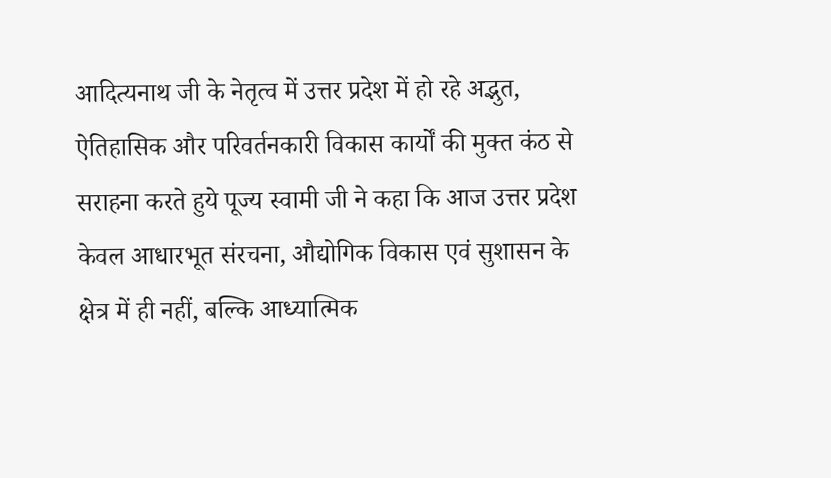आदित्यनाथ जी के नेतृत्व में उत्तर प्रदेश में हो रहे अद्भुत, ऐतिहासिक और परिवर्तनकारी विकास कार्यों की मुक्त कंठ से सराहना करते हुये पूज्य स्वामी जी ने कहा कि आज उत्तर प्रदेश केवल आधारभूत संरचना, औद्योगिक विकास एवं सुशासन के क्षेत्र में ही नहीं, बल्कि आध्यात्मिक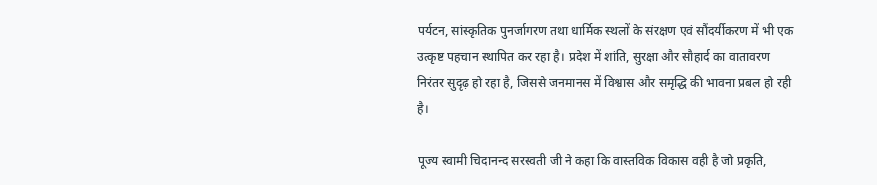पर्यटन, सांस्कृतिक पुनर्जागरण तथा धार्मिक स्थलों के संरक्षण एवं सौंदर्यीकरण में भी एक उत्कृष्ट पहचान स्थापित कर रहा है। प्रदेश में शांति, सुरक्षा और सौहार्द का वातावरण निरंतर सुदृढ़ हो रहा है, जिससे जनमानस में विश्वास और समृद्धि की भावना प्रबल हो रही है।

पूज्य स्वामी चिदानन्द सरस्वती जी ने कहा कि वास्तविक विकास वही है जो प्रकृति,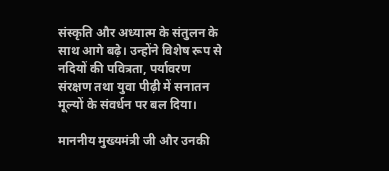संस्कृति और अध्यात्म के संतुलन के साथ आगे बढ़े। उन्होंने विशेष रूप से नदियों की पवित्रता, पर्यावरण संरक्षण तथा युवा पीढ़ी में सनातन मूल्यों के संवर्धन पर बल दिया।

माननीय मुख्यमंत्री जी और उनकी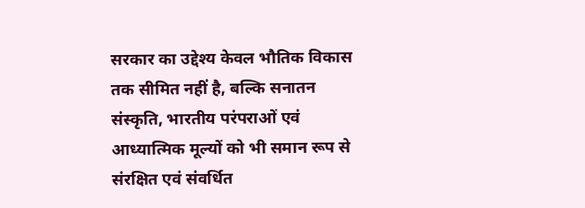सरकार का उद्देश्य केवल भौतिक विकास तक सीमित नहीं है, बल्कि सनातन संस्कृति, भारतीय परंपराओं एवं आध्यात्मिक मूल्यों को भी समान रूप से संरक्षित एवं संवर्धित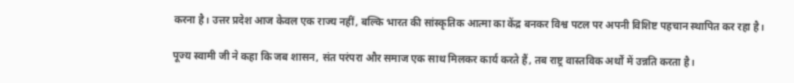करना है। उत्तर प्रदेश आज केवल एक राज्य नहीं, बल्कि भारत की सांस्कृतिक आत्मा का केंद्र बनकर विश्व पटल पर अपनी विशिष्ट पहचान स्थापित कर रहा है।

पूज्य स्वामी जी ने कहा कि जब शासन, संत परंपरा और समाज एक साथ मिलकर कार्य करते हैं, तब राष्ट्र वास्तविक अर्थों में उन्नति करता है।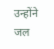उन्होंने जल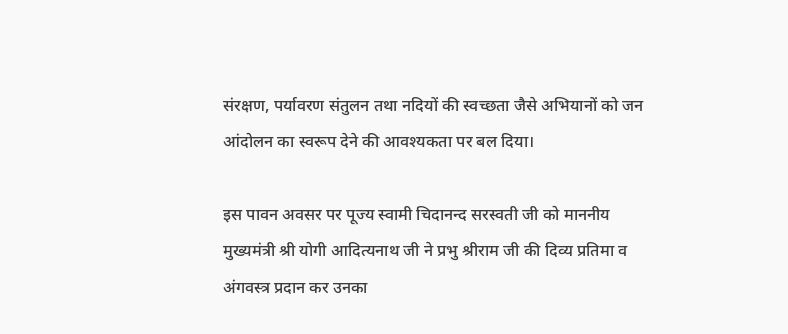संरक्षण, पर्यावरण संतुलन तथा नदियों की स्वच्छता जैसे अभियानों को जन आंदोलन का स्वरूप देने की आवश्यकता पर बल दिया।

इस पावन अवसर पर पूज्य स्वामी चिदानन्द सरस्वती जी को माननीय मुख्यमंत्री श्री योगी आदित्यनाथ जी ने प्रभु श्रीराम जी की दिव्य प्रतिमा व अंगवस्त्र प्रदान कर उनका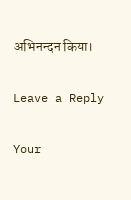अभिनन्दन किया।

Leave a Reply

Your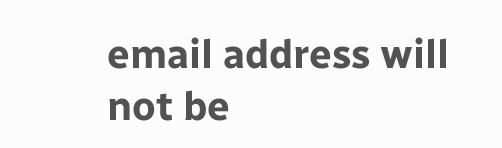email address will not be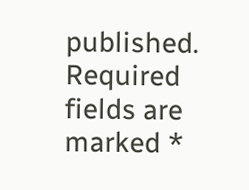published. Required fields are marked *